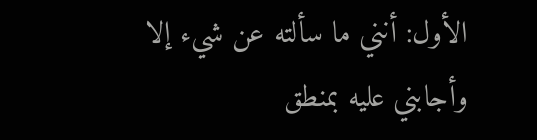الأول: أنني ما سألته عن شيء إلا وأجابني عليه بمنطق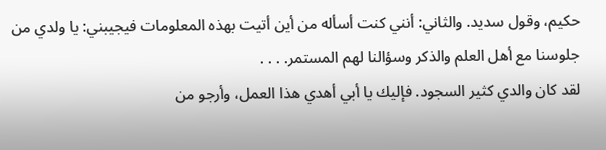حكيم، وقول سديد. والثاني: أنني كنت أسأله من أين أتيت بهذه المعلومات فيجيبني: يا ولدي من جلوسنا مع أهل العلم والذكر وسؤالنا لهم المستمر. . . .
لقد كان والدي كثير السجود. فإليك يا أبي أهدي هذا العمل، وأرجو من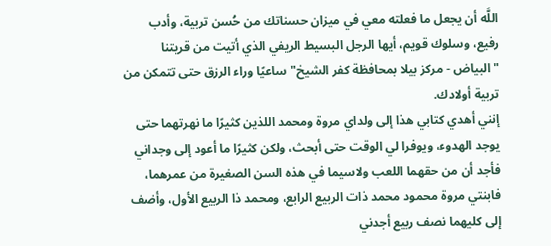اللَّه أن يجعل ما فعلته معي في ميزان حسناتك من حُسن تربية، وأدب رفيع، وسلوك قويم، أيها الرجل البسيط الريفي الذي أتيت من قريتنا "البياض - مركز بيلا بمحافظة كفر الشيخ" ساعيًا وراء الرزق حتى تتمكن من تربية أولادك.
إنني أهدي كتابي هذا إلى ولداي مروة ومحمد اللذين كثيرًا ما نهرتهما حتى يوجد الهدوء، ويوفرا لي الوقت حتى أبحث، ولكن كثيرًا ما أعود إلى وجداني فأجد أن من حقهما اللعب ولاسيما في هذه السن الصغيرة من عمرهما، فابنتي مروة محمود محمد ذات الربيع الرابع، ومحمد ذا الربيع الأول، وأضف إلى كليهما نصف ربيع أجدني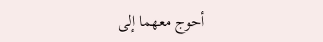أحوج معهما إلى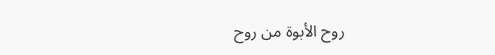روح الأبوة من روح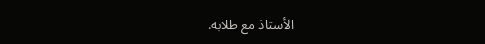الأستاذ مع طلابه.